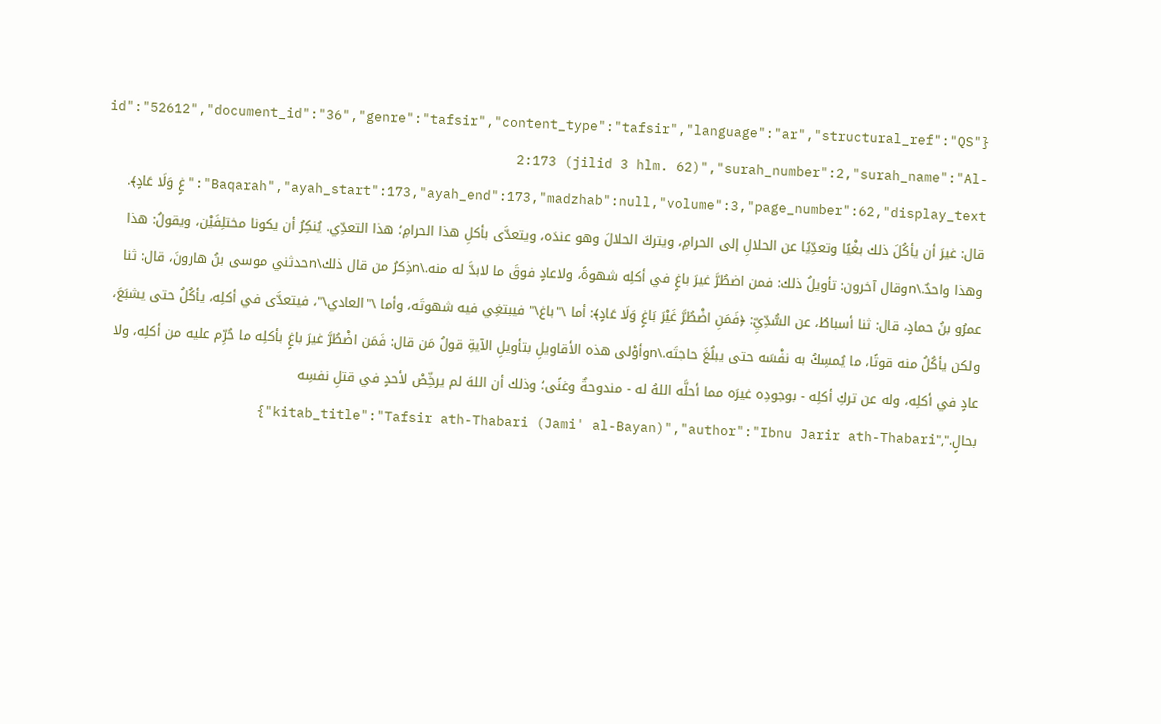{"id":"52612","document_id":"36","genre":"tafsir","content_type":"tafsir","language":"ar","structural_ref":"QS 2:173 (jilid 3 hlm. 62)","surah_number":2,"surah_name":"Al-Baqarah","ayah_start":173,"ayah_end":173,"madzhab":null,"volume":3,"page_number":62,"display_text":"غٍ وَلَا عَادٍ﴾. قال: غيرَ أن يأكُلَ ذلك بغْيًا وتعدِّيًا عن الحلالِ إلى الحرامِ، ويتركَ الحلالَ وهو عندَه، ويتعدَّى بأكلِ هذا الحرامِ؛ هذا التعدِّي. يُنكِرُ أن يكونا مختلِفَيْن، ويقولُ: هذا وهذا واحدٌ.\nوقال آخرون: تأويلُ ذلك: فمن اضطُرَّ غيرَ باغٍ في أكلِه شهوةً، ولاعادٍ فوقَ ما لابدَّ له منه.\nذِكرُ من قال ذلك\nحدثني موسى بنُ هارونَ، قال: ثنا عمرُو بنُ حمادٍ، قال: ثنا أسباطُ، عن السُّدِّيِّ: ﴿فَمَنِ اضْطُرَّ غَيْرَ بَاغٍ وَلَا عَادٍ﴾: أما \"باغ\" فيبتغِي فيه شهوتَه، وأما \"العادي\"، فيتعدَّى في أكلِه، يأكُلُ حتى يشبَعَ، ولكن يأكُلُ منه قوتًا، ما يُمسِكُ به نفْسَه حتى يبلُغَ حاجتَه.\nوأوْلى هذه الأقاويلِ بتأويلِ الآيةِ قولُ مَن قال: فَمَن اضْطُرَّ غيرَ باغٍ بأكلِه ما حُرِّم عليه من أكلِه، ولا عادٍ في أكلِه، وله عن تركِ أكلِه - بوجودِه غيرَه مما أحلَّه اللهُ له - مندوحةٌ وغنًى؛ وذلك أن اللهَ لم يرخِّصْ لأحدٍ في قتلِ نفسِه بحالٍ.","kitab_title":"Tafsir ath-Thabari (Jami' al-Bayan)","author":"Ibnu Jarir ath-Thabari"}